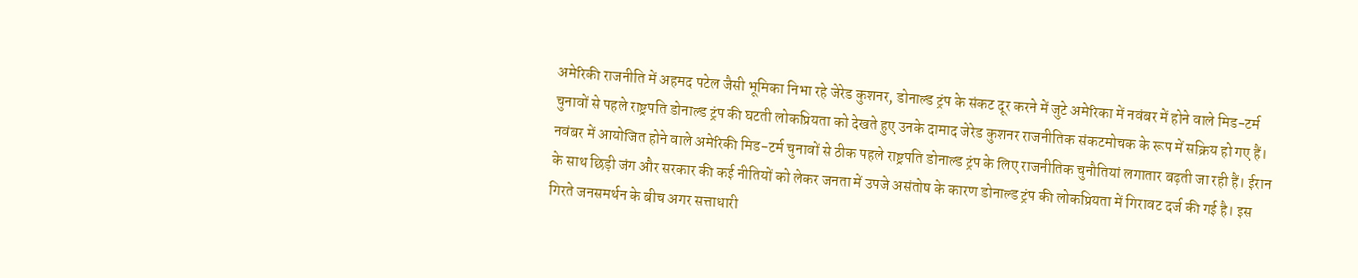अमेरिकी राजनीति में अहमद पटेल जैसी भूमिका निभा रहे जेरेड कुशनर, डोनाल्ड ट्रंप के संकट दूर करने में जुटे अमेरिका में नवंबर में होने वाले मिड-टर्म चुनावों से पहले राष्ट्रपति डोनाल्ड ट्रंप की घटती लोकप्रियता को देखते हुए उनके दामाद जेरेड कुशनर राजनीतिक संकटमोचक के रूप में सक्रिय हो गए हैं। नवंबर में आयोजित होने वाले अमेरिकी मिड-टर्म चुनावों से ठीक पहले राष्ट्रपति डोनाल्ड ट्रंप के लिए राजनीतिक चुनौतियां लगातार बढ़ती जा रही हैं। ईरान के साथ छिड़ी जंग और सरकार की कई नीतियों को लेकर जनता में उपजे असंतोष के कारण डोनाल्ड ट्रंप की लोकप्रियता में गिरावट दर्ज की गई है। इस गिरते जनसमर्थन के बीच अगर सत्ताधारी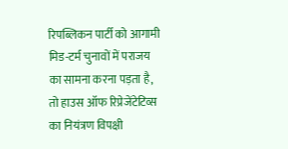रिपब्लिकन पार्टी को आगामी मिड-टर्म चुनावों में पराजय का सामना करना पड़ता है, तो हाउस ऑफ रिप्रेजेंटेटिव्स का नियंत्रण विपक्षी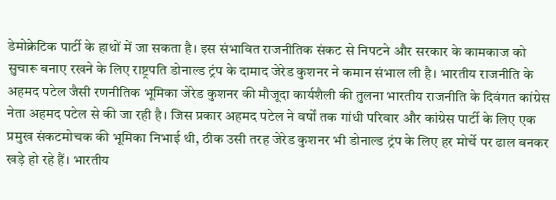डेमोक्रेटिक पार्टी के हाथों में जा सकता है। इस संभावित राजनीतिक संकट से निपटने और सरकार के कामकाज को सुचारू बनाए रखने के लिए राष्ट्रपति डोनाल्ड ट्रंप के दामाद जेरेड कुशनर ने कमान संभाल ली है। भारतीय राजनीति के अहमद पटेल जैसी रणनीतिक भूमिका जेरेड कुशनर की मौजूदा कार्यशैली की तुलना भारतीय राजनीति के दिवंगत कांग्रेस नेता अहमद पटेल से की जा रही है। जिस प्रकार अहमद पटेल ने वर्षों तक गांधी परिवार और कांग्रेस पार्टी के लिए एक प्रमुख संकटमोचक की भूमिका निभाई थी, ठीक उसी तरह जेरेड कुशनर भी डोनाल्ड ट्रंप के लिए हर मोर्चे पर ढाल बनकर खड़े हो रहे हैं। भारतीय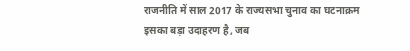राजनीति में साल 2017 के राज्यसभा चुनाव का घटनाक्रम इसका बड़ा उदाहरण है, जब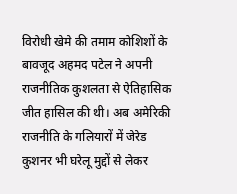विरोधी खेमे की तमाम कोशिशों के बावजूद अहमद पटेल ने अपनी राजनीतिक कुशलता से ऐतिहासिक जीत हासिल की थी। अब अमेरिकी राजनीति के गलियारों में जेरेड कुशनर भी घरेलू मुद्दों से लेकर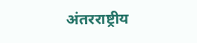अंतरराष्ट्रीय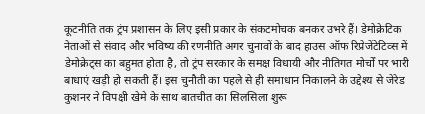कूटनीति तक ट्रंप प्रशासन के लिए इसी प्रकार के संकटमोचक बनकर उभरे हैं। डेमोक्रेटिक नेताओं से संवाद और भविष्य की रणनीति अगर चुनावों के बाद हाउस ऑफ रिप्रेजेंटेटिव्स में डेमोक्रेट्स का बहुमत होता है, तो ट्रंप सरकार के समक्ष विधायी और नीतिगत मोर्चों पर भारी बाधाएं खड़ी हो सकती हैं। इस चुनौती का पहले से ही समाधान निकालने के उद्देश्य से जेरेड कुशनर ने विपक्षी खेमे के साथ बातचीत का सिलसिला शुरू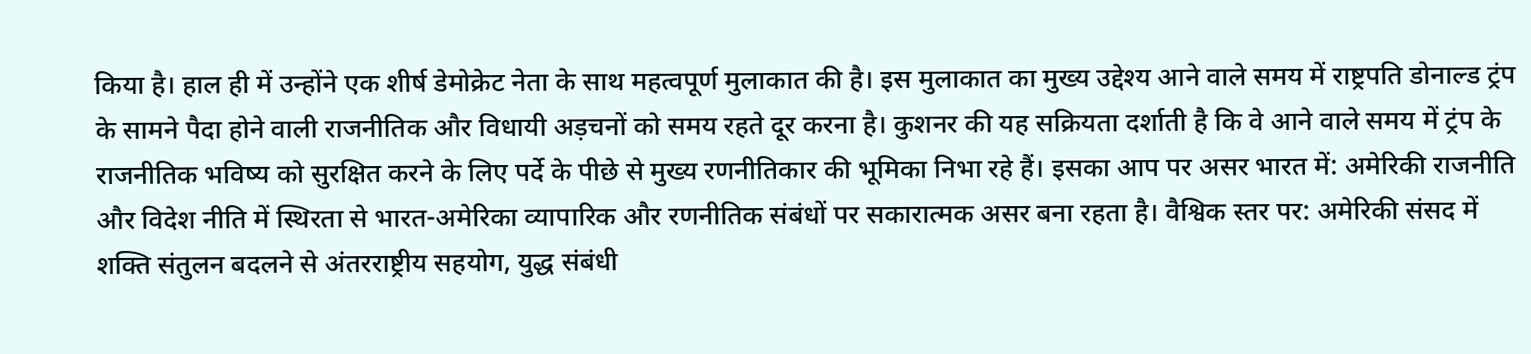किया है। हाल ही में उन्होंने एक शीर्ष डेमोक्रेट नेता के साथ महत्वपूर्ण मुलाकात की है। इस मुलाकात का मुख्य उद्देश्य आने वाले समय में राष्ट्रपति डोनाल्ड ट्रंप के सामने पैदा होने वाली राजनीतिक और विधायी अड़चनों को समय रहते दूर करना है। कुशनर की यह सक्रियता दर्शाती है कि वे आने वाले समय में ट्रंप के राजनीतिक भविष्य को सुरक्षित करने के लिए पर्दे के पीछे से मुख्य रणनीतिकार की भूमिका निभा रहे हैं। इसका आप पर असर भारत में: अमेरिकी राजनीति और विदेश नीति में स्थिरता से भारत-अमेरिका व्यापारिक और रणनीतिक संबंधों पर सकारात्मक असर बना रहता है। वैश्विक स्तर पर: अमेरिकी संसद में शक्ति संतुलन बदलने से अंतरराष्ट्रीय सहयोग, युद्ध संबंधी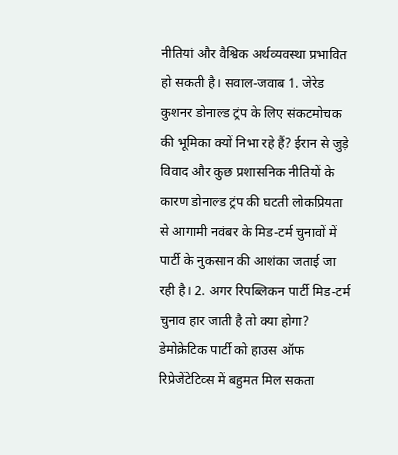नीतियां और वैश्विक अर्थव्यवस्था प्रभावित हो सकती है। सवाल-जवाब 1. जेरेड कुशनर डोनाल्ड ट्रंप के लिए संकटमोचक की भूमिका क्यों निभा रहे हैं? ईरान से जुड़े विवाद और कुछ प्रशासनिक नीतियों के कारण डोनाल्ड ट्रंप की घटती लोकप्रियता से आगामी नवंबर के मिड-टर्म चुनावों में पार्टी के नुकसान की आशंका जताई जा रही है। 2. अगर रिपब्लिकन पार्टी मिड-टर्म चुनाव हार जाती है तो क्या होगा? डेमोक्रेटिक पार्टी को हाउस ऑफ रिप्रेजेंटेटिव्स में बहुमत मिल सकता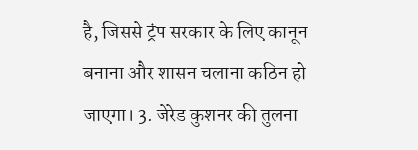है, जिससे ट्रंप सरकार के लिए कानून बनाना और शासन चलाना कठिन हो जाएगा। 3. जेरेड कुशनर की तुलना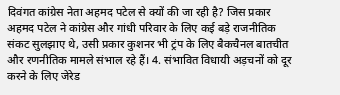दिवंगत कांग्रेस नेता अहमद पटेल से क्यों की जा रही है? जिस प्रकार अहमद पटेल ने कांग्रेस और गांधी परिवार के लिए कई बड़े राजनीतिक संकट सुलझाए थे, उसी प्रकार कुशनर भी ट्रंप के लिए बैकचैनल बातचीत और रणनीतिक मामले संभाल रहे हैं। 4. संभावित विधायी अड़चनों को दूर करने के लिए जेरेड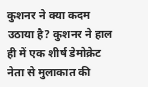कुशनर ने क्या कदम उठाया है? कुशनर ने हाल ही में एक शीर्ष डेमोक्रेट नेता से मुलाकात की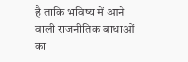है ताकि भविष्य में आने वाली राजनीतिक बाधाओं का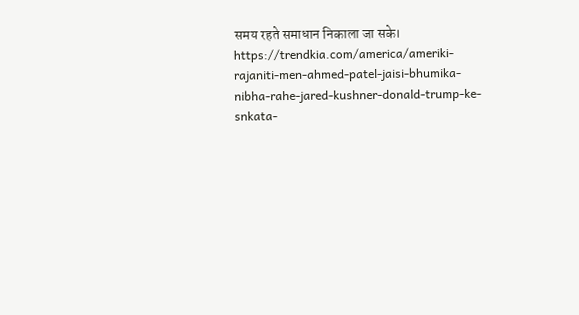समय रहते समाधान निकाला जा सके। https://trendkia.com/america/ameriki-rajaniti-men-ahmed-patel-jaisi-bhumika-nibha-rahe-jared-kushner-donald-trump-ke-snkata-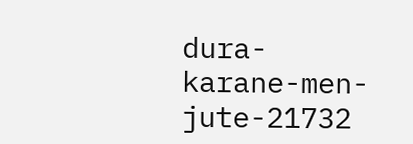dura-karane-men-jute-21732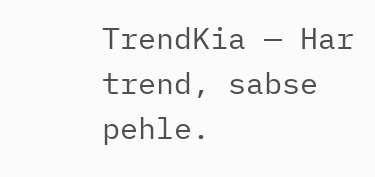TrendKia — Har trend, sabse pehle.